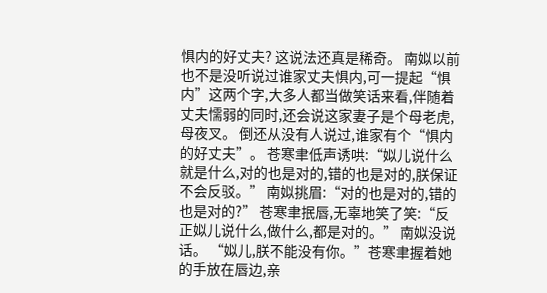惧内的好丈夫? 这说法还真是稀奇。 南姒以前也不是没听说过谁家丈夫惧内,可一提起“惧内”这两个字,大多人都当做笑话来看,伴随着丈夫懦弱的同时,还会说这家妻子是个母老虎,母夜叉。 倒还从没有人说过,谁家有个“惧内的好丈夫”。 苍寒聿低声诱哄:“姒儿说什么就是什么,对的也是对的,错的也是对的,朕保证不会反驳。” 南姒挑眉:“对的也是对的,错的也是对的?” 苍寒聿抿唇,无辜地笑了笑:“反正姒儿说什么,做什么,都是对的。” 南姒没说话。 “姒儿,朕不能没有你。”苍寒聿握着她的手放在唇边,亲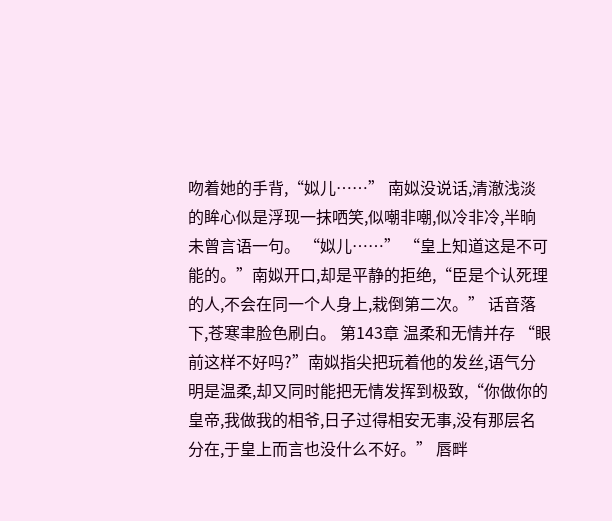吻着她的手背,“姒儿……” 南姒没说话,清澈浅淡的眸心似是浮现一抹哂笑,似嘲非嘲,似冷非冷,半晌未曾言语一句。 “姒儿……” “皇上知道这是不可能的。”南姒开口,却是平静的拒绝,“臣是个认死理的人,不会在同一个人身上,栽倒第二次。” 话音落下,苍寒聿脸色刷白。 第143章 温柔和无情并存 “眼前这样不好吗?”南姒指尖把玩着他的发丝,语气分明是温柔,却又同时能把无情发挥到极致,“你做你的皇帝,我做我的相爷,日子过得相安无事,没有那层名分在,于皇上而言也没什么不好。” 唇畔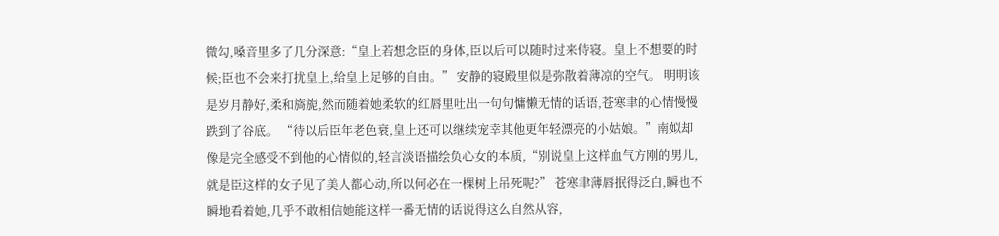微勾,嗓音里多了几分深意:“皇上若想念臣的身体,臣以后可以随时过来侍寝。皇上不想要的时候;臣也不会来打扰皇上,给皇上足够的自由。” 安静的寝殿里似是弥散着薄凉的空气。 明明该是岁月静好,柔和旖旎,然而随着她柔软的红唇里吐出一句句慵懒无情的话语,苍寒聿的心情慢慢跌到了谷底。 “待以后臣年老色衰,皇上还可以继续宠幸其他更年轻漂亮的小姑娘。”南姒却像是完全感受不到他的心情似的,轻言淡语描绘负心女的本质,“别说皇上这样血气方刚的男儿,就是臣这样的女子见了美人都心动,所以何必在一棵树上吊死呢?” 苍寒聿薄唇抿得泛白,瞬也不瞬地看着她,几乎不敢相信她能这样一番无情的话说得这么自然从容,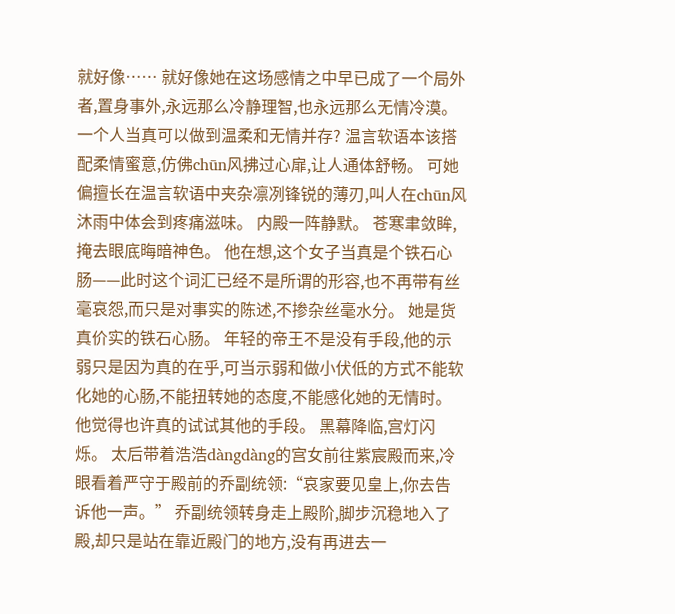就好像…… 就好像她在这场感情之中早已成了一个局外者,置身事外,永远那么冷静理智,也永远那么无情冷漠。 一个人当真可以做到温柔和无情并存? 温言软语本该搭配柔情蜜意,仿佛chūn风拂过心扉,让人通体舒畅。 可她偏擅长在温言软语中夹杂凛冽锋锐的薄刃,叫人在chūn风沐雨中体会到疼痛滋味。 内殿一阵静默。 苍寒聿敛眸,掩去眼底晦暗神色。 他在想,这个女子当真是个铁石心肠——此时这个词汇已经不是所谓的形容,也不再带有丝毫哀怨,而只是对事实的陈述,不掺杂丝毫水分。 她是货真价实的铁石心肠。 年轻的帝王不是没有手段,他的示弱只是因为真的在乎,可当示弱和做小伏低的方式不能软化她的心肠,不能扭转她的态度,不能感化她的无情时。 他觉得也许真的试试其他的手段。 黑幕降临,宫灯闪烁。 太后带着浩浩dàngdàng的宫女前往紫宸殿而来,冷眼看着严守于殿前的乔副统领:“哀家要见皇上,你去告诉他一声。” 乔副统领转身走上殿阶,脚步沉稳地入了殿,却只是站在靠近殿门的地方,没有再进去一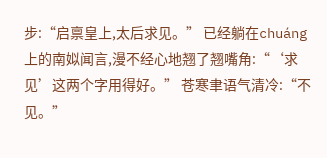步:“启禀皇上,太后求见。” 已经躺在chuáng上的南姒闻言,漫不经心地翘了翘嘴角:“‘求见’这两个字用得好。” 苍寒聿语气清冷:“不见。”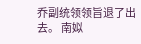乔副统领领旨退了出去。 南姒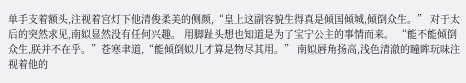单手支着额头,注视着宫灯下他清俊柔美的侧颜,“皇上这副容貌生得真是倾国倾城,倾倒众生。” 对于太后的突然求见,南姒显然没有任何兴趣。 用脚趾头想也知道是为了宝宁公主的事情而来。 “能不能倾倒众生,朕并不在乎。”苍寒聿道,“能倾倒姒儿才算是物尽其用。” 南姒唇角扬高,浅色清澈的瞳眸玩味注视着他的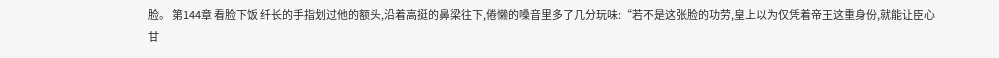脸。 第144章 看脸下饭 纤长的手指划过他的额头,沿着高挺的鼻梁往下,倦懒的嗓音里多了几分玩味:“若不是这张脸的功劳,皇上以为仅凭着帝王这重身份,就能让臣心甘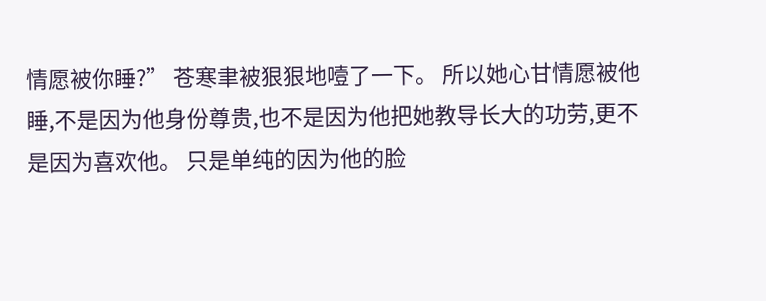情愿被你睡?” 苍寒聿被狠狠地噎了一下。 所以她心甘情愿被他睡,不是因为他身份尊贵,也不是因为他把她教导长大的功劳,更不是因为喜欢他。 只是单纯的因为他的脸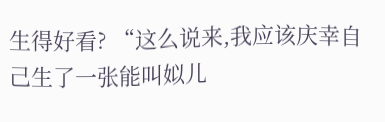生得好看? “这么说来,我应该庆幸自己生了一张能叫姒儿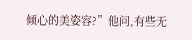倾心的美姿容?”他问,有些无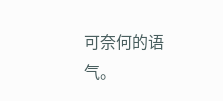可奈何的语气。